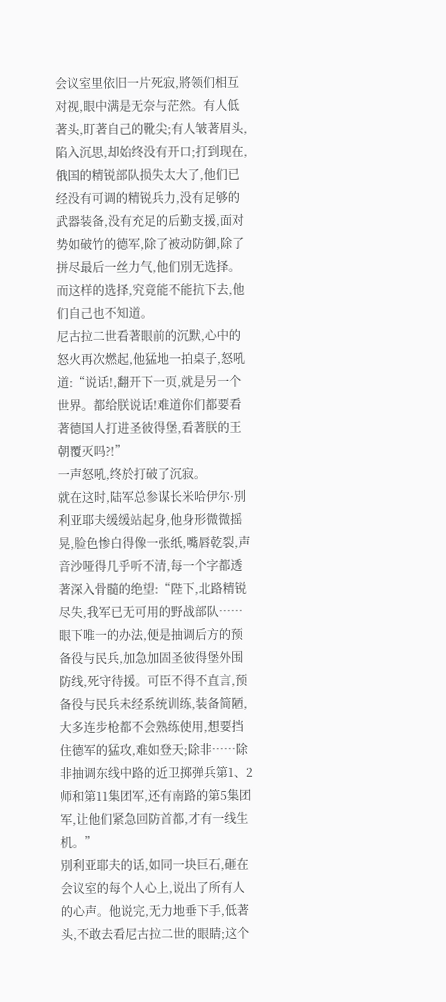会议室里依旧一片死寂,將领们相互对视,眼中满是无奈与茫然。有人低著头,盯著自己的靴尖;有人皱著眉头,陷入沉思,却始终没有开口;打到现在,俄国的精锐部队损失太大了,他们已经没有可调的精锐兵力,没有足够的武器装备,没有充足的后勤支援,面对势如破竹的德军,除了被动防御,除了拼尽最后一丝力气,他们別无选择。而这样的选择,究竟能不能抗下去,他们自己也不知道。
尼古拉二世看著眼前的沉默,心中的怒火再次燃起,他猛地一拍桌子,怒吼道:“说话!,翻开下一页,就是另一个世界。都给朕说话!难道你们都要看著德国人打进圣彼得堡,看著朕的王朝覆灭吗?!”
一声怒吼,终於打破了沉寂。
就在这时,陆军总参谋长米哈伊尔·別利亚耶夫缓缓站起身,他身形微微摇晃,脸色惨白得像一张纸,嘴唇乾裂,声音沙哑得几乎听不清,每一个字都透著深入骨髓的绝望:“陛下,北路精锐尽失,我军已无可用的野战部队……眼下唯一的办法,便是抽调后方的预备役与民兵,加急加固圣彼得堡外围防线,死守待援。可臣不得不直言,预备役与民兵未经系统训练,装备简陋,大多连步枪都不会熟练使用,想要挡住德军的猛攻,难如登天;除非……除非抽调东线中路的近卫掷弹兵第1、2师和第11集团军,还有南路的第5集团军,让他们紧急回防首都,才有一线生机。”
別利亚耶夫的话,如同一块巨石,砸在会议室的每个人心上,说出了所有人的心声。他说完,无力地垂下手,低著头,不敢去看尼古拉二世的眼睛;这个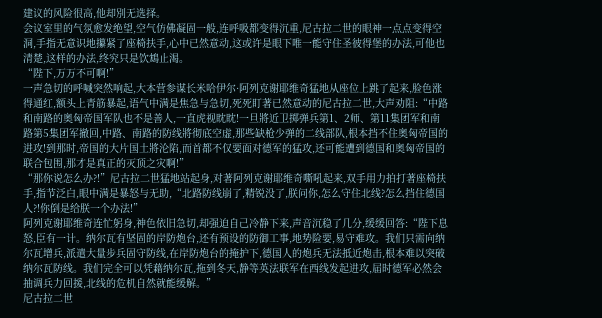建议的风险很高,他却別无选择。
会议室里的气氛愈发绝望,空气仿佛凝固一般,连呼吸都变得沉重,尼古拉二世的眼神一点点变得空洞,手指无意识地攥紧了座椅扶手,心中已然意动,这或许是眼下唯一能守住圣彼得堡的办法,可他也清楚,这样的办法,终究只是饮鴆止渴。
“陛下,万万不可啊!”
一声急切的呼喊突然响起,大本营参谋长米哈伊尔·阿列克谢耶维奇猛地从座位上跳了起来,脸色涨得通红,额头上青筋暴起,语气中满是焦急与急切,死死盯著已然意动的尼古拉二世,大声劝阻:“中路和南路的奥匈帝国军队也不是善人,一直虎视眈眈!一旦將近卫掷弹兵第1、2师、第11集团军和南路第5集团军撤回,中路、南路的防线將彻底空虚,那些缺枪少弹的二线部队,根本挡不住奥匈帝国的进攻!到那时,帝国的大片国土將沦陷,而首都不仅要面对德军的猛攻,还可能遭到德国和奥匈帝国的联合包围,那才是真正的灭顶之灾啊!”
“那你说怎么办?!”尼古拉二世猛地站起身,对著阿列克谢耶维奇嘶吼起来,双手用力拍打著座椅扶手,指节泛白,眼中满是暴怒与无助,“北路防线崩了,精锐没了,朕问你,怎么守住北线?怎么挡住德国人?!你倒是给朕一个办法!”
阿列克谢耶维奇连忙躬身,神色依旧急切,却强迫自己冷静下来,声音沉稳了几分,缓缓回答:“陛下息怒,臣有一计。纳尔瓦有坚固的岸防炮台,还有预设的防御工事,地势险要,易守难攻。我们只需向纳尔瓦增兵,派遣大量步兵固守防线,在岸防炮台的掩护下,德国人的炮兵无法抵近炮击,根本难以突破纳尔瓦防线。我们完全可以凭藉纳尔瓦,拖到冬天,静等英法联军在西线发起进攻,届时德军必然会抽调兵力回援,北线的危机自然就能缓解。”
尼古拉二世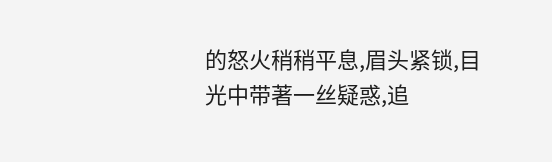的怒火稍稍平息,眉头紧锁,目光中带著一丝疑惑,追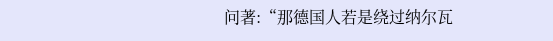问著:“那德国人若是绕过纳尔瓦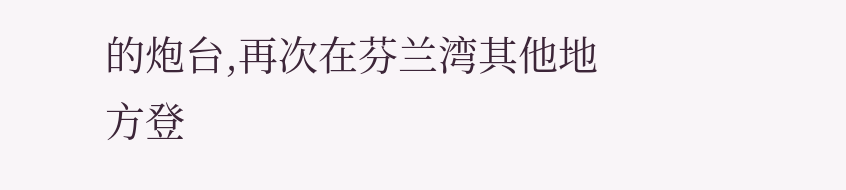的炮台,再次在芬兰湾其他地方登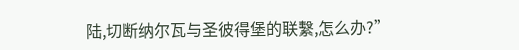陆,切断纳尔瓦与圣彼得堡的联繫,怎么办?”